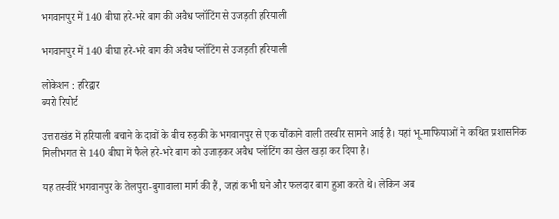भगवानपुर में 140 बीघा हरे-भरे बाग की अवैध प्लॉटिंग से उजड़ती हरियाली

भगवानपुर में 140 बीघा हरे-भरे बाग की अवैध प्लॉटिंग से उजड़ती हरियाली

लोकेशन : हरिद्वार
ब्यरो रिपोर्ट

उत्तराखंड में हरियाली बचाने के दावों के बीच रुड़की के भगवानपुर से एक चौंकाने वाली तस्वीर सामने आई है। यहां भू-माफियाओं ने कथित प्रशासनिक मिलीभगत से 140 बीघा में फैले हरे-भरे बाग को उजाड़कर अवैध प्लॉटिंग का खेल खड़ा कर दिया है।

यह तस्वीरें भगवानपुर के तेलपुरा-बुगावाला मार्ग की हैं, जहां कभी घने और फलदार बाग हुआ करते थे। लेकिन अब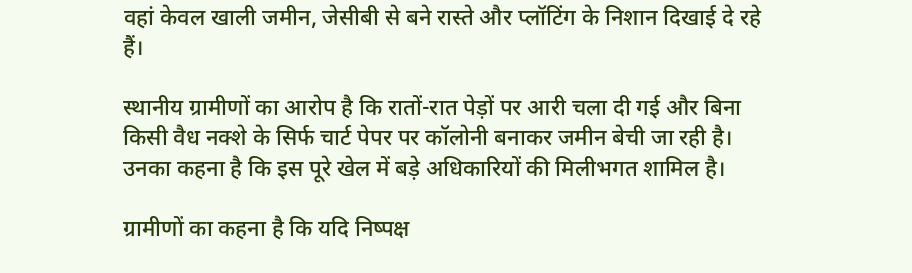वहां केवल खाली जमीन, जेसीबी से बने रास्ते और प्लॉटिंग के निशान दिखाई दे रहे हैं।

स्थानीय ग्रामीणों का आरोप है कि रातों-रात पेड़ों पर आरी चला दी गई और बिना किसी वैध नक्शे के सिर्फ चार्ट पेपर पर कॉलोनी बनाकर जमीन बेची जा रही है। उनका कहना है कि इस पूरे खेल में बड़े अधिकारियों की मिलीभगत शामिल है।

ग्रामीणों का कहना है कि यदि निष्पक्ष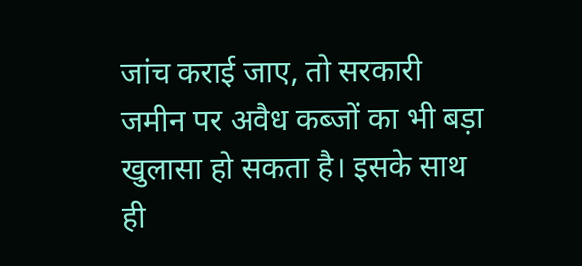जांच कराई जाए, तो सरकारी जमीन पर अवैध कब्जों का भी बड़ा खुलासा हो सकता है। इसके साथ ही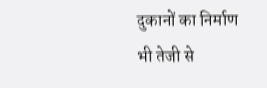दुकानों का निर्माण भी तेजी से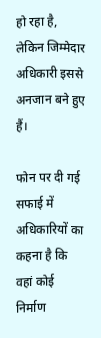हो रहा है, लेकिन जिम्मेदार अधिकारी इससे अनजान बने हुए हैं।

फोन पर दी गई सफाई में अधिकारियों का कहना है कि वहां कोई निर्माण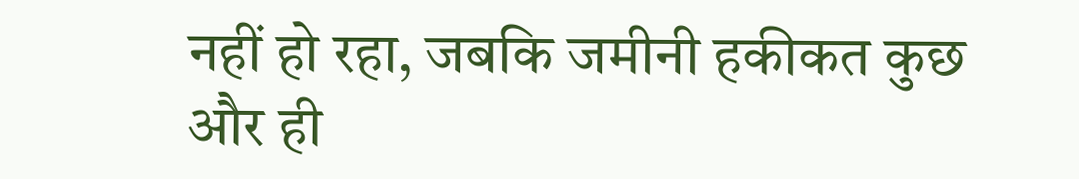नहीं हो रहा, जबकि जमीनी हकीकत कुछ और ही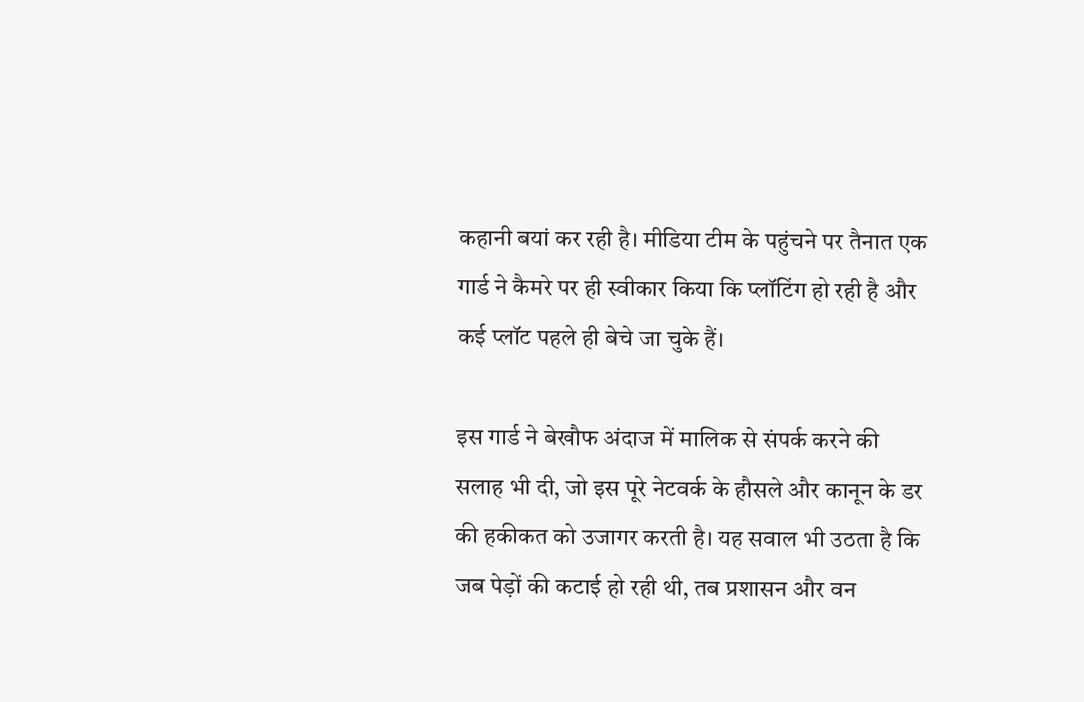कहानी बयां कर रही है। मीडिया टीम के पहुंचने पर तैनात एक गार्ड ने कैमरे पर ही स्वीकार किया कि प्लॉटिंग हो रही है और कई प्लॉट पहले ही बेचे जा चुके हैं।

इस गार्ड ने बेखौफ अंदाज में मालिक से संपर्क करने की सलाह भी दी, जो इस पूरे नेटवर्क के हौसले और कानून के डर की हकीकत को उजागर करती है। यह सवाल भी उठता है कि जब पेड़ों की कटाई हो रही थी, तब प्रशासन और वन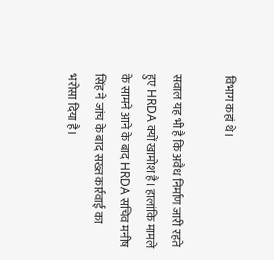विभाग कहां थे।

सवाल यह भी है कि अवैध निर्माण जारी रहते हुए HRDA क्यों खामोश है। हालांकि मामले के सामने आने के बाद HRDA सचिव मनीष सिंह ने जांच के बाद सख्त कार्रवाई का भरोसा दिया है।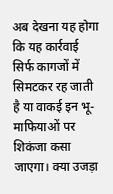अब देखना यह होगा कि यह कार्रवाई सिर्फ कागजों में सिमटकर रह जाती है या वाकई इन भू-माफियाओं पर शिकंजा कसा जाएगा। क्या उजड़ा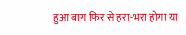हुआ बाग फिर से हरा-भरा होगा या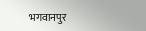भगवानपुर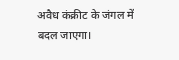अवैध कंक्रीट के जंगल में बदल जाएगा।